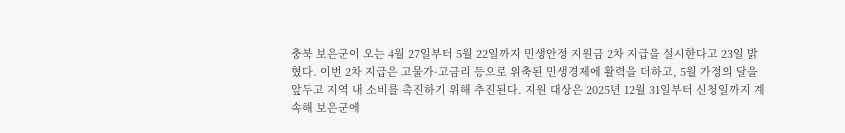충북 보은군이 오는 4월 27일부터 5월 22일까지 민생안정 지원금 2차 지급을 실시한다고 23일 밝혔다. 이번 2차 지급은 고물가·고금리 등으로 위축된 민생경제에 활력을 더하고, 5월 가정의 달을 앞두고 지역 내 소비를 촉진하기 위해 추진된다. 지원 대상은 2025년 12월 31일부터 신청일까지 계속해 보은군에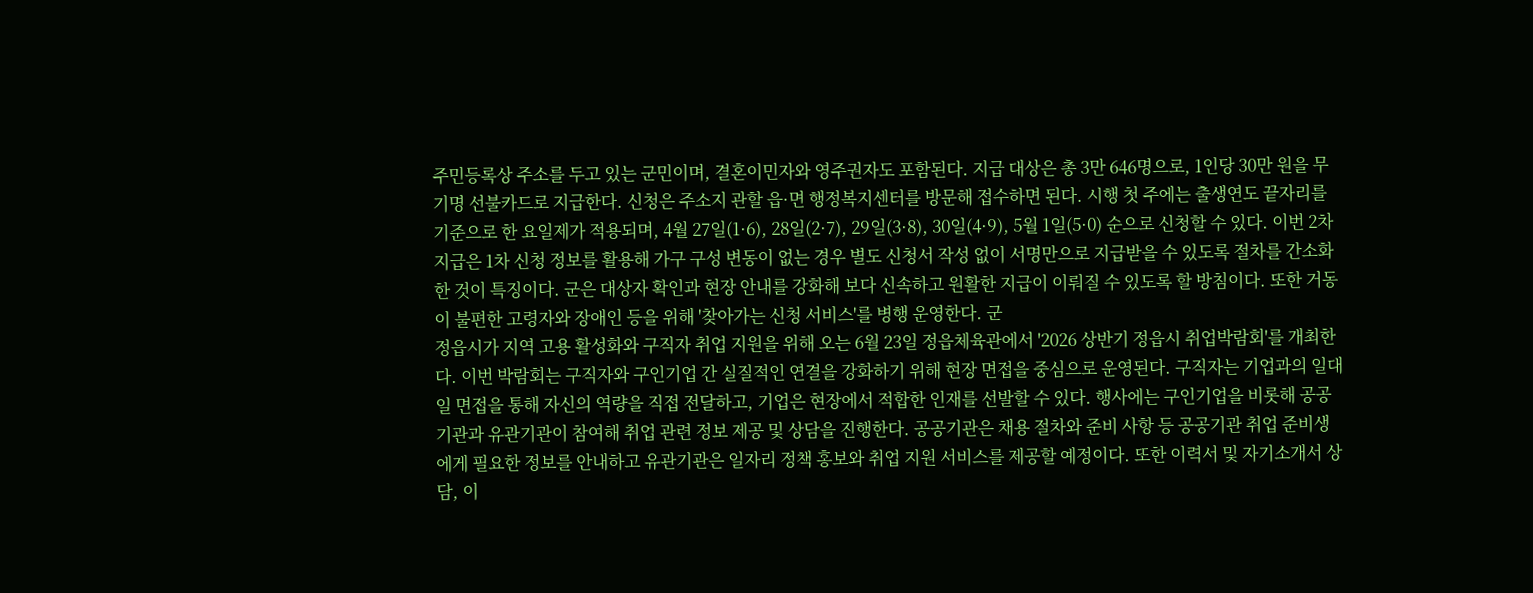주민등록상 주소를 두고 있는 군민이며, 결혼이민자와 영주권자도 포함된다. 지급 대상은 총 3만 646명으로, 1인당 30만 원을 무기명 선불카드로 지급한다. 신청은 주소지 관할 읍·면 행정복지센터를 방문해 접수하면 된다. 시행 첫 주에는 출생연도 끝자리를 기준으로 한 요일제가 적용되며, 4월 27일(1·6), 28일(2·7), 29일(3·8), 30일(4·9), 5월 1일(5·0) 순으로 신청할 수 있다. 이번 2차 지급은 1차 신청 정보를 활용해 가구 구성 변동이 없는 경우 별도 신청서 작성 없이 서명만으로 지급받을 수 있도록 절차를 간소화한 것이 특징이다. 군은 대상자 확인과 현장 안내를 강화해 보다 신속하고 원활한 지급이 이뤄질 수 있도록 할 방침이다. 또한 거동이 불편한 고령자와 장애인 등을 위해 '찾아가는 신청 서비스'를 병행 운영한다. 군
정읍시가 지역 고용 활성화와 구직자 취업 지원을 위해 오는 6월 23일 정읍체육관에서 '2026 상반기 정읍시 취업박람회'를 개최한다. 이번 박람회는 구직자와 구인기업 간 실질적인 연결을 강화하기 위해 현장 면접을 중심으로 운영된다. 구직자는 기업과의 일대일 면접을 통해 자신의 역량을 직접 전달하고, 기업은 현장에서 적합한 인재를 선발할 수 있다. 행사에는 구인기업을 비롯해 공공기관과 유관기관이 참여해 취업 관련 정보 제공 및 상담을 진행한다. 공공기관은 채용 절차와 준비 사항 등 공공기관 취업 준비생에게 필요한 정보를 안내하고 유관기관은 일자리 정책 홍보와 취업 지원 서비스를 제공할 예정이다. 또한 이력서 및 자기소개서 상담, 이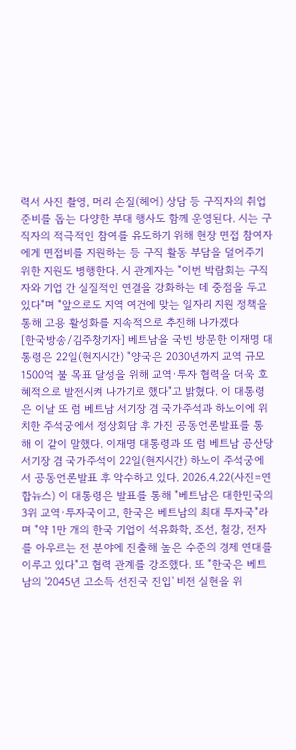력서 사진 촬영, 머리 손질(헤어) 상담 등 구직자의 취업 준비를 돕는 다양한 부대 행사도 함께 운영된다. 시는 구직자의 적극적인 참여를 유도하기 위해 현장 면접 참여자에게 면접비를 지원하는 등 구직 활동 부담을 덜어주기 위한 지원도 병행한다. 시 관계자는 "이번 박람회는 구직자와 기업 간 실질적인 연결을 강화하는 데 중점을 두고 있다"며 "앞으로도 지역 여건에 맞는 일자리 지원 정책을 통해 고용 활성화를 지속적으로 추진해 나가겠다
[한국방송/김주창기자] 베트남을 국빈 방문한 이재명 대통령은 22일(현지시간) "양국은 2030년까지 교역 규모 1500억 불 목표 달성을 위해 교역·투자 협력을 더욱 호혜적으로 발전시켜 나가기로 했다"고 밝혔다. 이 대통령은 이날 또 럼 베트남 서기장 겸 국가주석과 하노이에 위치한 주석궁에서 정상회담 후 가진 공동언론발표를 통해 이 같이 말했다. 이재명 대통령과 또 럼 베트남 공산당 서기장 겸 국가주석이 22일(현지시간) 하노이 주석궁에서 공동언론발표 후 악수하고 있다. 2026.4.22(사진=연합뉴스) 이 대통령은 발표를 통해 "베트남은 대한민국의 3위 교역·투자국이고, 한국은 베트남의 최대 투자국"라며 "약 1만 개의 한국 기업이 석유화학, 조선, 철강, 전자를 아우르는 전 분야에 진출해 높은 수준의 경제 연대를 이루고 있다"고 협력 관계를 강조했다. 또 "한국은 베트남의 '2045년 고소득 선진국 진입' 비전 실현을 위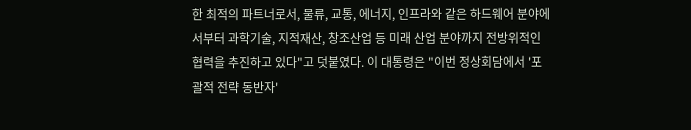한 최적의 파트너로서, 물류, 교통, 에너지, 인프라와 같은 하드웨어 분야에서부터 과학기술, 지적재산, 창조산업 등 미래 산업 분야까지 전방위적인 협력을 추진하고 있다"고 덧붙였다. 이 대통령은 "이번 정상회담에서 '포괄적 전략 동반자'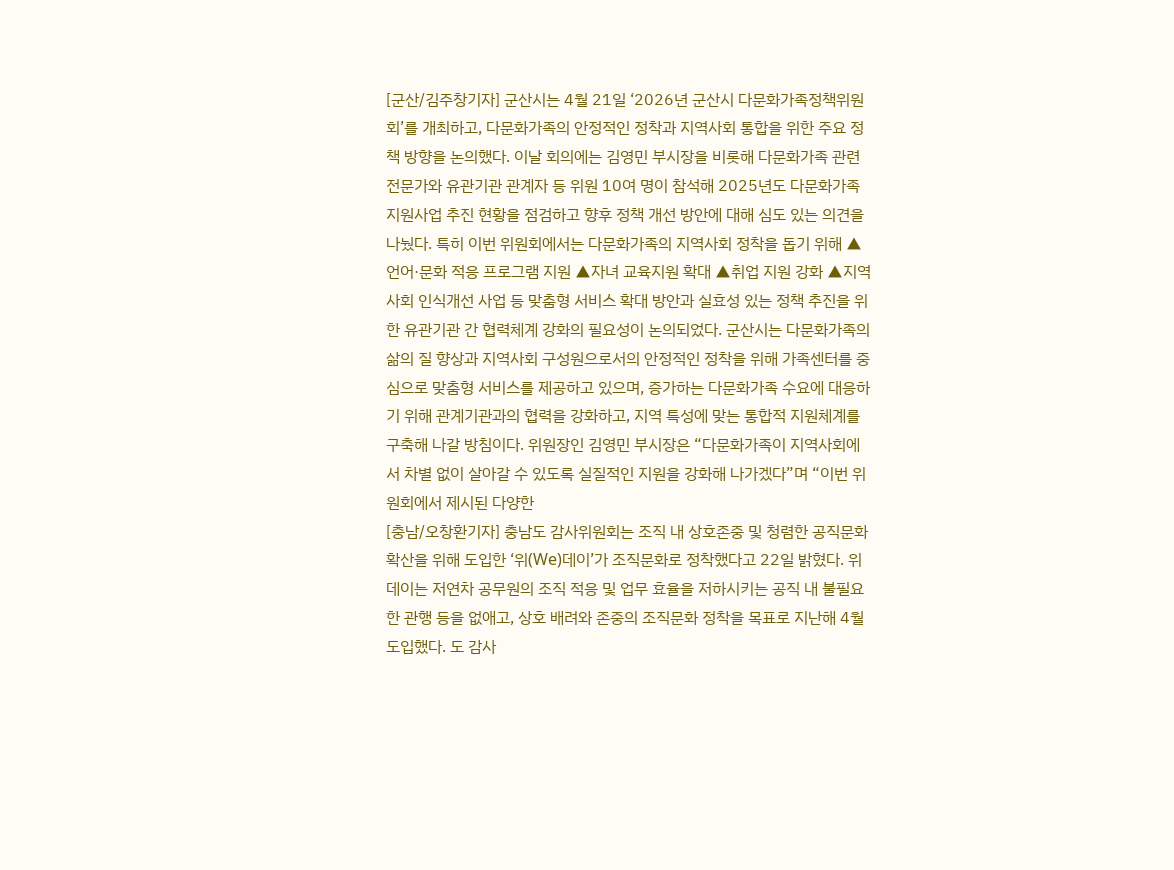[군산/김주창기자] 군산시는 4월 21일 ‘2026년 군산시 다문화가족정책위원회’를 개최하고, 다문화가족의 안정적인 정착과 지역사회 통합을 위한 주요 정책 방향을 논의했다. 이날 회의에는 김영민 부시장을 비롯해 다문화가족 관련 전문가와 유관기관 관계자 등 위원 10여 명이 참석해 2025년도 다문화가족 지원사업 추진 현황을 점검하고 향후 정책 개선 방안에 대해 심도 있는 의견을 나눴다. 특히 이번 위원회에서는 다문화가족의 지역사회 정착을 돕기 위해 ▲언어·문화 적응 프로그램 지원 ▲자녀 교육지원 확대 ▲취업 지원 강화 ▲지역사회 인식개선 사업 등 맞춤형 서비스 확대 방안과 실효성 있는 정책 추진을 위한 유관기관 간 협력체계 강화의 필요성이 논의되었다. 군산시는 다문화가족의 삶의 질 향상과 지역사회 구성원으로서의 안정적인 정착을 위해 가족센터를 중심으로 맞춤형 서비스를 제공하고 있으며, 증가하는 다문화가족 수요에 대응하기 위해 관계기관과의 협력을 강화하고, 지역 특성에 맞는 통합적 지원체계를 구축해 나갈 방침이다. 위원장인 김영민 부시장은 “다문화가족이 지역사회에서 차별 없이 살아갈 수 있도록 실질적인 지원을 강화해 나가겠다”며 “이번 위원회에서 제시된 다양한
[충남/오창환기자] 충남도 감사위원회는 조직 내 상호존중 및 청렴한 공직문화 확산을 위해 도입한 ‘위(We)데이’가 조직문화로 정착했다고 22일 밝혔다. 위데이는 저연차 공무원의 조직 적응 및 업무 효율을 저하시키는 공직 내 불필요한 관행 등을 없애고, 상호 배려와 존중의 조직문화 정착을 목표로 지난해 4월 도입했다. 도 감사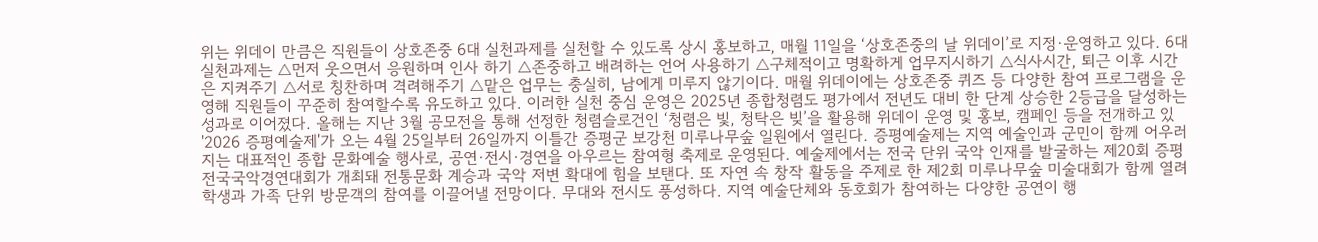위는 위데이 만큼은 직원들이 상호존중 6대 실천과제를 실천할 수 있도록 상시 홍보하고, 매월 11일을 ‘상호존중의 날 위데이’로 지정·운영하고 있다. 6대 실천과제는 △먼저 웃으면서 응원하며 인사 하기 △존중하고 배려하는 언어 사용하기 △구체적이고 명확하게 업무지시하기 △식사시간, 퇴근 이후 시간은 지켜주기 △서로 칭찬하며 격려해주기 △맡은 업무는 충실히, 남에게 미루지 않기이다. 매월 위데이에는 상호존중 퀴즈 등 다양한 참여 프로그램을 운영해 직원들이 꾸준히 참여할수록 유도하고 있다. 이러한 실천 중심 운영은 2025년 종합청렴도 평가에서 전년도 대비 한 단계 상승한 2등급을 달성하는 성과로 이어졌다. 올해는 지난 3월 공모전을 통해 선정한 청렴슬로건인 ‘청렴은 빛, 청탁은 빚’을 활용해 위데이 운영 및 홍보, 캠페인 등을 전개하고 있
'2026 증평예술제'가 오는 4월 25일부터 26일까지 이틀간 증평군 보강천 미루나무숲 일원에서 열린다. 증평예술제는 지역 예술인과 군민이 함께 어우러지는 대표적인 종합 문화예술 행사로, 공연·전시·경연을 아우르는 참여형 축제로 운영된다. 예술제에서는 전국 단위 국악 인재를 발굴하는 제20회 증평전국국악경연대회가 개최돼 전통문화 계승과 국악 저변 확대에 힘을 보탠다. 또 자연 속 창작 활동을 주제로 한 제2회 미루나무숲 미술대회가 함께 열려 학생과 가족 단위 방문객의 참여를 이끌어낼 전망이다. 무대와 전시도 풍성하다. 지역 예술단체와 동호회가 참여하는 다양한 공연이 행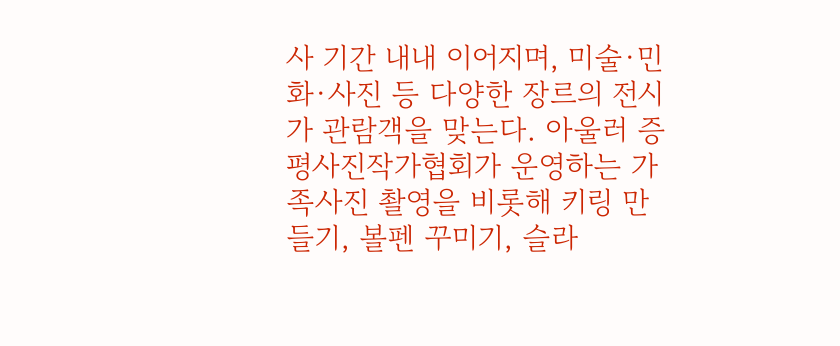사 기간 내내 이어지며, 미술·민화·사진 등 다양한 장르의 전시가 관람객을 맞는다. 아울러 증평사진작가협회가 운영하는 가족사진 촬영을 비롯해 키링 만들기, 볼펜 꾸미기, 슬라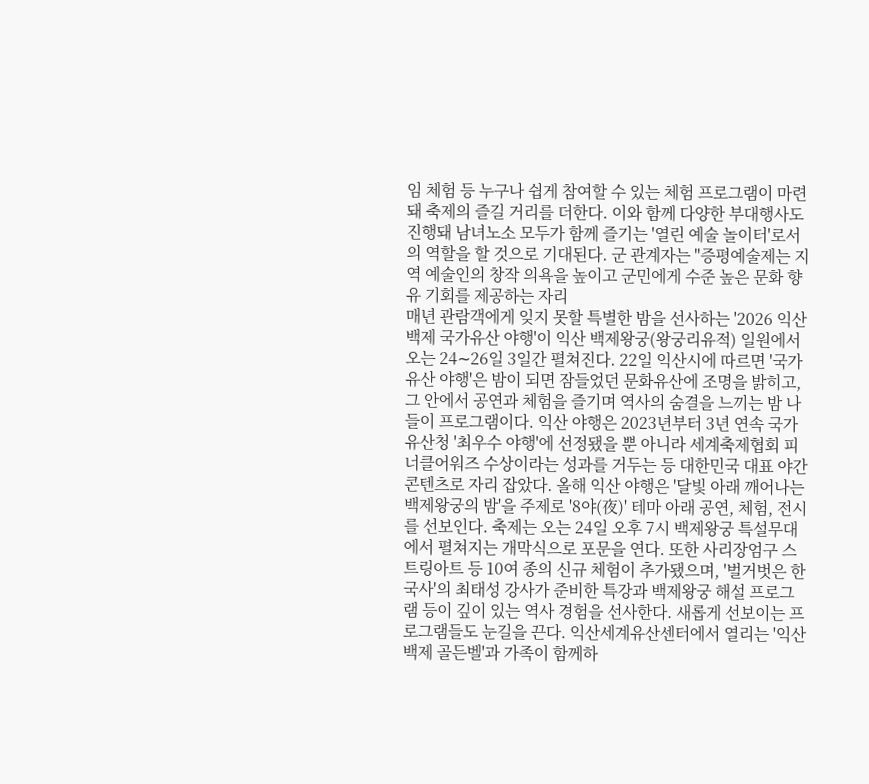임 체험 등 누구나 쉽게 참여할 수 있는 체험 프로그램이 마련돼 축제의 즐길 거리를 더한다. 이와 함께 다양한 부대행사도 진행돼 남녀노소 모두가 함께 즐기는 '열린 예술 놀이터'로서의 역할을 할 것으로 기대된다. 군 관계자는 "증평예술제는 지역 예술인의 창작 의욕을 높이고 군민에게 수준 높은 문화 향유 기회를 제공하는 자리
매년 관람객에게 잊지 못할 특별한 밤을 선사하는 '2026 익산백제 국가유산 야행'이 익산 백제왕궁(왕궁리유적) 일원에서 오는 24∼26일 3일간 펼쳐진다. 22일 익산시에 따르면 '국가유산 야행'은 밤이 되면 잠들었던 문화유산에 조명을 밝히고, 그 안에서 공연과 체험을 즐기며 역사의 숨결을 느끼는 밤 나들이 프로그램이다. 익산 야행은 2023년부터 3년 연속 국가유산청 '최우수 야행'에 선정됐을 뿐 아니라 세계축제협회 피너클어워즈 수상이라는 성과를 거두는 등 대한민국 대표 야간 콘텐츠로 자리 잡았다. 올해 익산 야행은 '달빛 아래 깨어나는 백제왕궁의 밤'을 주제로 '8야(夜)' 테마 아래 공연, 체험, 전시를 선보인다. 축제는 오는 24일 오후 7시 백제왕궁 특설무대에서 펼쳐지는 개막식으로 포문을 연다. 또한 사리장엄구 스트링아트 등 10여 종의 신규 체험이 추가됐으며, '벌거벗은 한국사'의 최태성 강사가 준비한 특강과 백제왕궁 해설 프로그램 등이 깊이 있는 역사 경험을 선사한다. 새롭게 선보이는 프로그램들도 눈길을 끈다. 익산세계유산센터에서 열리는 '익산백제 골든벨'과 가족이 함께하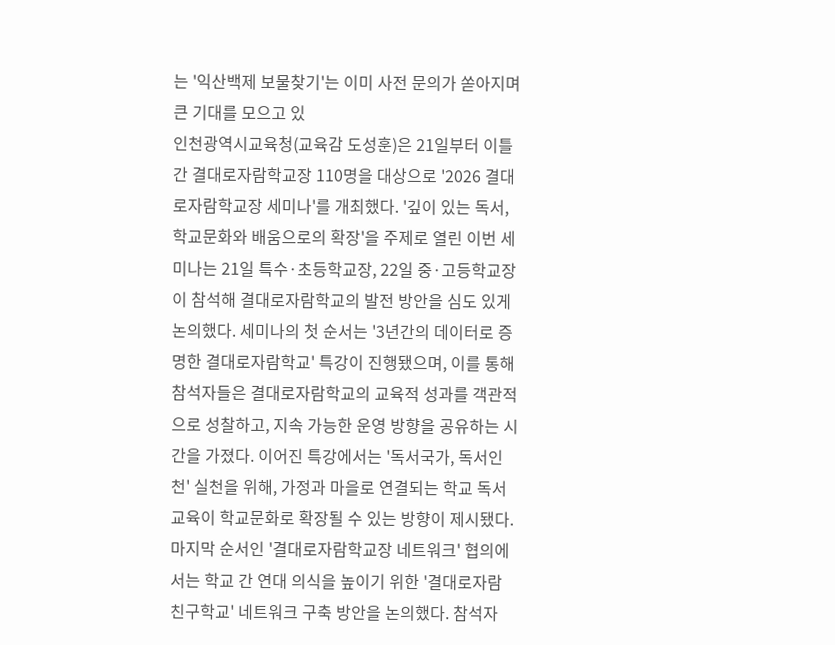는 '익산백제 보물찾기'는 이미 사전 문의가 쏟아지며 큰 기대를 모으고 있
인천광역시교육청(교육감 도성훈)은 21일부터 이틀간 결대로자람학교장 110명을 대상으로 '2026 결대로자람학교장 세미나'를 개최했다. '깊이 있는 독서, 학교문화와 배움으로의 확장'을 주제로 열린 이번 세미나는 21일 특수·초등학교장, 22일 중·고등학교장이 참석해 결대로자람학교의 발전 방안을 심도 있게 논의했다. 세미나의 첫 순서는 '3년간의 데이터로 증명한 결대로자람학교' 특강이 진행됐으며, 이를 통해 참석자들은 결대로자람학교의 교육적 성과를 객관적으로 성찰하고, 지속 가능한 운영 방향을 공유하는 시간을 가졌다. 이어진 특강에서는 '독서국가, 독서인천' 실천을 위해, 가정과 마을로 연결되는 학교 독서교육이 학교문화로 확장될 수 있는 방향이 제시됐다. 마지막 순서인 '결대로자람학교장 네트워크' 협의에서는 학교 간 연대 의식을 높이기 위한 '결대로자람 친구학교' 네트워크 구축 방안을 논의했다. 참석자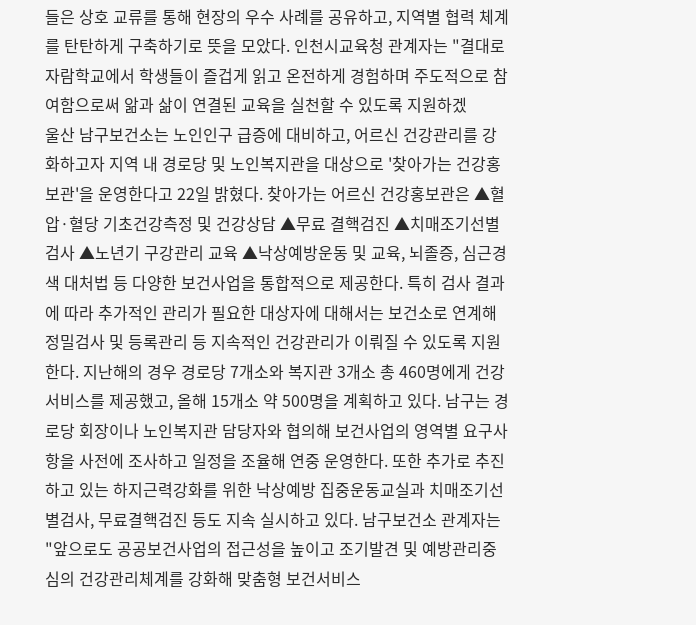들은 상호 교류를 통해 현장의 우수 사례를 공유하고, 지역별 협력 체계를 탄탄하게 구축하기로 뜻을 모았다. 인천시교육청 관계자는 "결대로자람학교에서 학생들이 즐겁게 읽고 온전하게 경험하며 주도적으로 참여함으로써 앎과 삶이 연결된 교육을 실천할 수 있도록 지원하겠
울산 남구보건소는 노인인구 급증에 대비하고, 어르신 건강관리를 강화하고자 지역 내 경로당 및 노인복지관을 대상으로 '찾아가는 건강홍보관'을 운영한다고 22일 밝혔다. 찾아가는 어르신 건강홍보관은 ▲혈압·혈당 기초건강측정 및 건강상담 ▲무료 결핵검진 ▲치매조기선별검사 ▲노년기 구강관리 교육 ▲낙상예방운동 및 교육, 뇌졸증, 심근경색 대처법 등 다양한 보건사업을 통합적으로 제공한다. 특히 검사 결과에 따라 추가적인 관리가 필요한 대상자에 대해서는 보건소로 연계해 정밀검사 및 등록관리 등 지속적인 건강관리가 이뤄질 수 있도록 지원한다. 지난해의 경우 경로당 7개소와 복지관 3개소 총 460명에게 건강서비스를 제공했고, 올해 15개소 약 500명을 계획하고 있다. 남구는 경로당 회장이나 노인복지관 담당자와 협의해 보건사업의 영역별 요구사항을 사전에 조사하고 일정을 조율해 연중 운영한다. 또한 추가로 추진하고 있는 하지근력강화를 위한 낙상예방 집중운동교실과 치매조기선별검사, 무료결핵검진 등도 지속 실시하고 있다. 남구보건소 관계자는 "앞으로도 공공보건사업의 접근성을 높이고 조기발견 및 예방관리중심의 건강관리체계를 강화해 맞춤형 보건서비스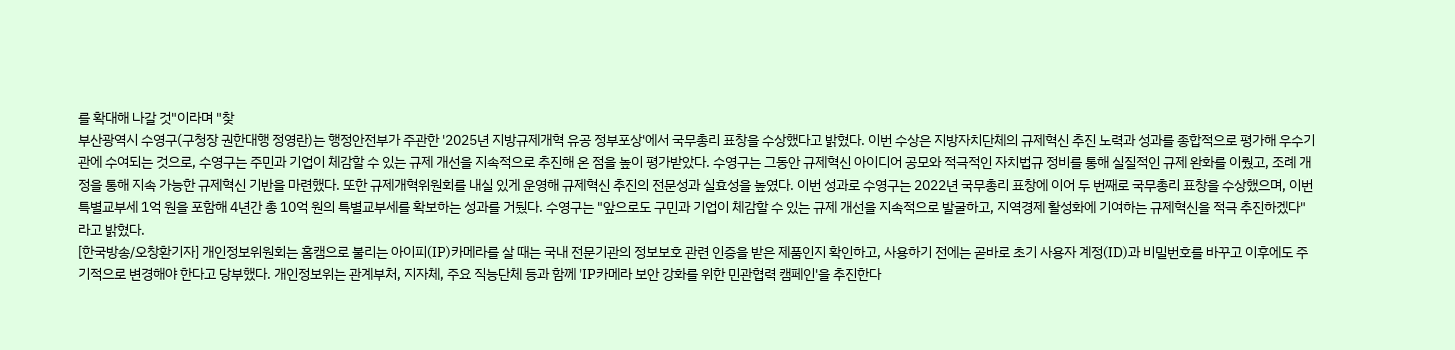를 확대해 나갈 것"이라며 "찾
부산광역시 수영구(구청장 권한대행 정영란)는 행정안전부가 주관한 '2025년 지방규제개혁 유공 정부포상'에서 국무총리 표창을 수상했다고 밝혔다. 이번 수상은 지방자치단체의 규제혁신 추진 노력과 성과를 종합적으로 평가해 우수기관에 수여되는 것으로, 수영구는 주민과 기업이 체감할 수 있는 규제 개선을 지속적으로 추진해 온 점을 높이 평가받았다. 수영구는 그동안 규제혁신 아이디어 공모와 적극적인 자치법규 정비를 통해 실질적인 규제 완화를 이뤘고, 조례 개정을 통해 지속 가능한 규제혁신 기반을 마련했다. 또한 규제개혁위원회를 내실 있게 운영해 규제혁신 추진의 전문성과 실효성을 높였다. 이번 성과로 수영구는 2022년 국무총리 표창에 이어 두 번째로 국무총리 표창을 수상했으며, 이번 특별교부세 1억 원을 포함해 4년간 총 10억 원의 특별교부세를 확보하는 성과를 거뒀다. 수영구는 "앞으로도 구민과 기업이 체감할 수 있는 규제 개선을 지속적으로 발굴하고, 지역경제 활성화에 기여하는 규제혁신을 적극 추진하겠다"라고 밝혔다.
[한국방송/오창환기자] 개인정보위원회는 홈캠으로 불리는 아이피(IP)카메라를 살 때는 국내 전문기관의 정보보호 관련 인증을 받은 제품인지 확인하고, 사용하기 전에는 곧바로 초기 사용자 계정(ID)과 비밀번호를 바꾸고 이후에도 주기적으로 변경해야 한다고 당부했다. 개인정보위는 관계부처, 지자체, 주요 직능단체 등과 함께 'IP카메라 보안 강화를 위한 민관협력 캠페인'을 추진한다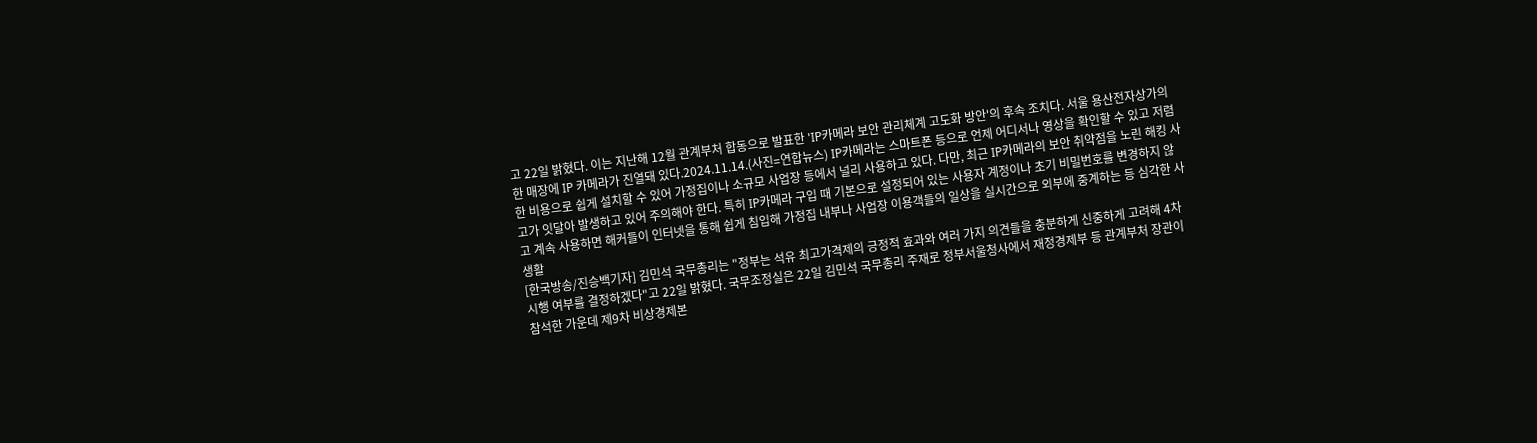고 22일 밝혔다. 이는 지난해 12월 관계부처 합동으로 발표한 'IP카메라 보안 관리체계 고도화 방안'의 후속 조치다. 서울 용산전자상가의 한 매장에 IP 카메라가 진열돼 있다.2024.11.14.(사진=연합뉴스) IP카메라는 스마트폰 등으로 언제 어디서나 영상을 확인할 수 있고 저렴한 비용으로 쉽게 설치할 수 있어 가정집이나 소규모 사업장 등에서 널리 사용하고 있다. 다만, 최근 IP카메라의 보안 취약점을 노린 해킹 사고가 잇달아 발생하고 있어 주의해야 한다. 특히 IP카메라 구입 때 기본으로 설정되어 있는 사용자 계정이나 초기 비밀번호를 변경하지 않고 계속 사용하면 해커들이 인터넷을 통해 쉽게 침입해 가정집 내부나 사업장 이용객들의 일상을 실시간으로 외부에 중계하는 등 심각한 사생활
[한국방송/진승백기자] 김민석 국무총리는 "정부는 석유 최고가격제의 긍정적 효과와 여러 가지 의견들을 충분하게 신중하게 고려해 4차 시행 여부를 결정하겠다"고 22일 밝혔다. 국무조정실은 22일 김민석 국무총리 주재로 정부서울청사에서 재정경제부 등 관계부처 장관이 참석한 가운데 제9차 비상경제본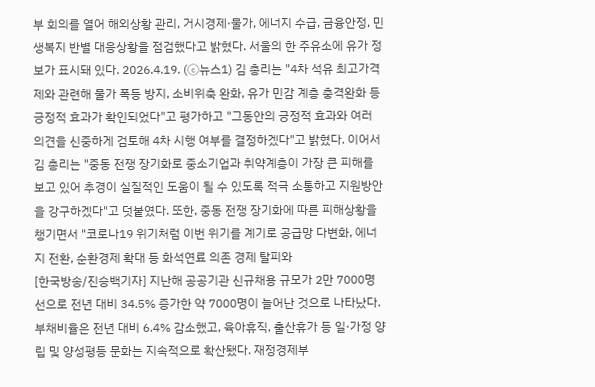부 회의를 열어 해외상황 관리, 거시경제·물가, 에너지 수급, 금융안정, 민생복지 반별 대응상황을 점검했다고 밝혔다. 서울의 한 주유소에 유가 정보가 표시돼 있다. 2026.4.19. (ⓒ뉴스1) 김 총리는 "4차 석유 최고가격제와 관련해 물가 폭등 방지, 소비위축 완화, 유가 민감 계층 충격완화 등 긍정적 효과가 확인되었다"고 평가하고 "그동안의 긍정적 효과와 여러 의견을 신중하게 검토해 4차 시행 여부를 결정하겠다"고 밝혔다. 이어서 김 총리는 "중동 전쟁 장기화로 중소기업과 취약계층이 가장 큰 피해를 보고 있어 추경이 실질적인 도움이 될 수 있도록 적극 소통하고 지원방안을 강구하겠다"고 덧붙였다. 또한, 중동 전쟁 장기화에 따른 피해상황을 챙기면서 "코로나19 위기처럼 이번 위기를 계기로 공급망 다변화, 에너지 전환, 순환경제 확대 등 화석연료 의존 경제 탈피와
[한국방송/진승백기자] 지난해 공공기관 신규채용 규모가 2만 7000명 선으로 전년 대비 34.5% 증가한 약 7000명이 늘어난 것으로 나타났다. 부채비율은 전년 대비 6.4% 감소했고, 육아휴직, 출산휴가 등 일·가정 양립 및 양성평등 문화는 지속적으로 확산됐다. 재정경제부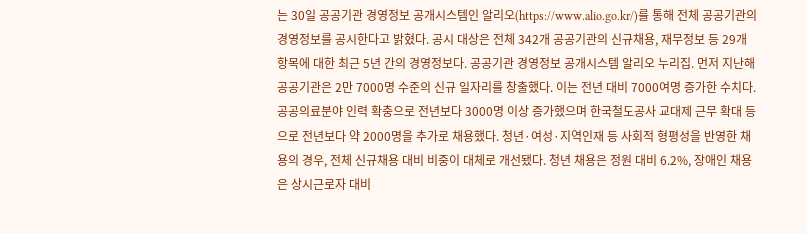는 30일 공공기관 경영정보 공개시스템인 알리오(https://www.alio.go.kr/)를 통해 전체 공공기관의 경영정보를 공시한다고 밝혔다. 공시 대상은 전체 342개 공공기관의 신규채용, 재무정보 등 29개 항목에 대한 최근 5년 간의 경영정보다. 공공기관 경영정보 공개시스템 알리오 누리집. 먼저 지난해 공공기관은 2만 7000명 수준의 신규 일자리를 창출했다. 이는 전년 대비 7000여명 증가한 수치다. 공공의료분야 인력 확충으로 전년보다 3000명 이상 증가했으며 한국철도공사 교대제 근무 확대 등으로 전년보다 약 2000명을 추가로 채용했다. 청년·여성·지역인재 등 사회적 형평성을 반영한 채용의 경우, 전체 신규채용 대비 비중이 대체로 개선됐다. 청년 채용은 정원 대비 6.2%, 장애인 채용은 상시근로자 대비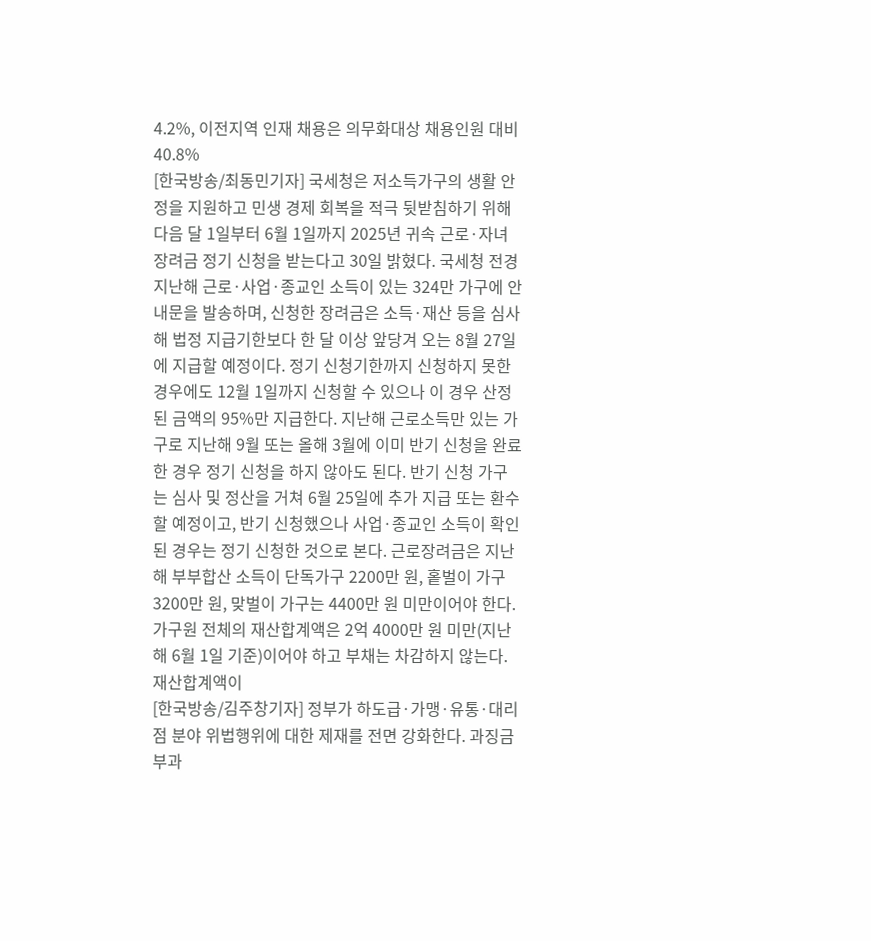4.2%, 이전지역 인재 채용은 의무화대상 채용인원 대비 40.8%
[한국방송/최동민기자] 국세청은 저소득가구의 생활 안정을 지원하고 민생 경제 회복을 적극 뒷받침하기 위해 다음 달 1일부터 6월 1일까지 2025년 귀속 근로·자녀장려금 정기 신청을 받는다고 30일 밝혔다. 국세청 전경 지난해 근로·사업·종교인 소득이 있는 324만 가구에 안내문을 발송하며, 신청한 장려금은 소득·재산 등을 심사해 법정 지급기한보다 한 달 이상 앞당겨 오는 8월 27일에 지급할 예정이다. 정기 신청기한까지 신청하지 못한 경우에도 12월 1일까지 신청할 수 있으나 이 경우 산정된 금액의 95%만 지급한다. 지난해 근로소득만 있는 가구로 지난해 9월 또는 올해 3월에 이미 반기 신청을 완료한 경우 정기 신청을 하지 않아도 된다. 반기 신청 가구는 심사 및 정산을 거쳐 6월 25일에 추가 지급 또는 환수할 예정이고, 반기 신청했으나 사업·종교인 소득이 확인된 경우는 정기 신청한 것으로 본다. 근로장려금은 지난해 부부합산 소득이 단독가구 2200만 원, 홑벌이 가구 3200만 원, 맞벌이 가구는 4400만 원 미만이어야 한다. 가구원 전체의 재산합계액은 2억 4000만 원 미만(지난해 6월 1일 기준)이어야 하고 부채는 차감하지 않는다. 재산합계액이
[한국방송/김주창기자] 정부가 하도급·가맹·유통·대리점 분야 위법행위에 대한 제재를 전면 강화한다. 과징금 부과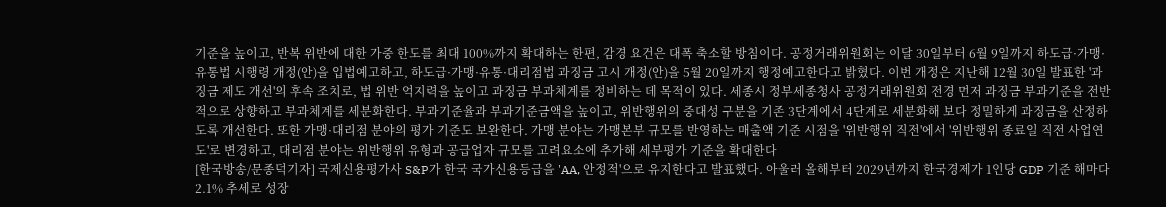기준을 높이고, 반복 위반에 대한 가중 한도를 최대 100%까지 확대하는 한편, 감경 요건은 대폭 축소할 방침이다. 공정거래위원회는 이달 30일부터 6월 9일까지 하도급·가맹·유통법 시행령 개정(안)을 입법예고하고, 하도급·가맹·유통·대리점법 과징금 고시 개정(안)을 5월 20일까지 행정예고한다고 밝혔다. 이번 개정은 지난해 12월 30일 발표한 '과징금 제도 개선'의 후속 조치로, 법 위반 억지력을 높이고 과징금 부과체계를 정비하는 데 목적이 있다. 세종시 정부세종청사 공정거래위원회 전경 먼저 과징금 부과기준을 전반적으로 상향하고 부과체계를 세분화한다. 부과기준율과 부과기준금액을 높이고, 위반행위의 중대성 구분을 기존 3단계에서 4단계로 세분화해 보다 정밀하게 과징금을 산정하도록 개선한다. 또한 가맹·대리점 분야의 평가 기준도 보완한다. 가맹 분야는 가맹본부 규모를 반영하는 매출액 기준 시점을 '위반행위 직전'에서 '위반행위 종료일 직전 사업연도'로 변경하고, 대리점 분야는 위반행위 유형과 공급업자 규모를 고려요소에 추가해 세부평가 기준을 확대한다
[한국방송/문종덕기자] 국제신용평가사 S&P가 한국 국가신용등급을 'AA, 안정적'으로 유지한다고 발표했다. 아울러 올해부터 2029년까지 한국경제가 1인당 GDP 기준 해마다 2.1% 추세로 성장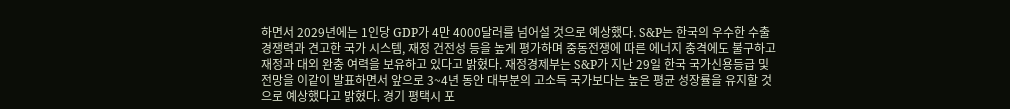하면서 2029년에는 1인당 GDP가 4만 4000달러를 넘어설 것으로 예상했다. S&P는 한국의 우수한 수출 경쟁력과 견고한 국가 시스템, 재정 건전성 등을 높게 평가하며 중동전쟁에 따른 에너지 충격에도 불구하고 재정과 대외 완충 여력을 보유하고 있다고 밝혔다. 재정경제부는 S&P가 지난 29일 한국 국가신용등급 및 전망을 이같이 발표하면서 앞으로 3~4년 동안 대부분의 고소득 국가보다는 높은 평균 성장률을 유지할 것으로 예상했다고 밝혔다. 경기 평택시 포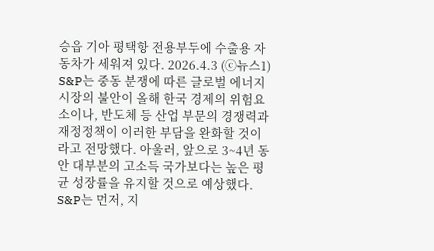승읍 기아 평택항 전용부두에 수출용 자동차가 세워져 있다. 2026.4.3 (ⓒ뉴스1) S&P는 중동 분쟁에 따른 글로벌 에너지시장의 불안이 올해 한국 경제의 위험요소이나, 반도체 등 산업 부문의 경쟁력과 재정정책이 이러한 부담을 완화할 것이라고 전망했다. 아울러, 앞으로 3~4년 동안 대부분의 고소득 국가보다는 높은 평균 성장률을 유지할 것으로 예상했다. S&P는 먼저, 지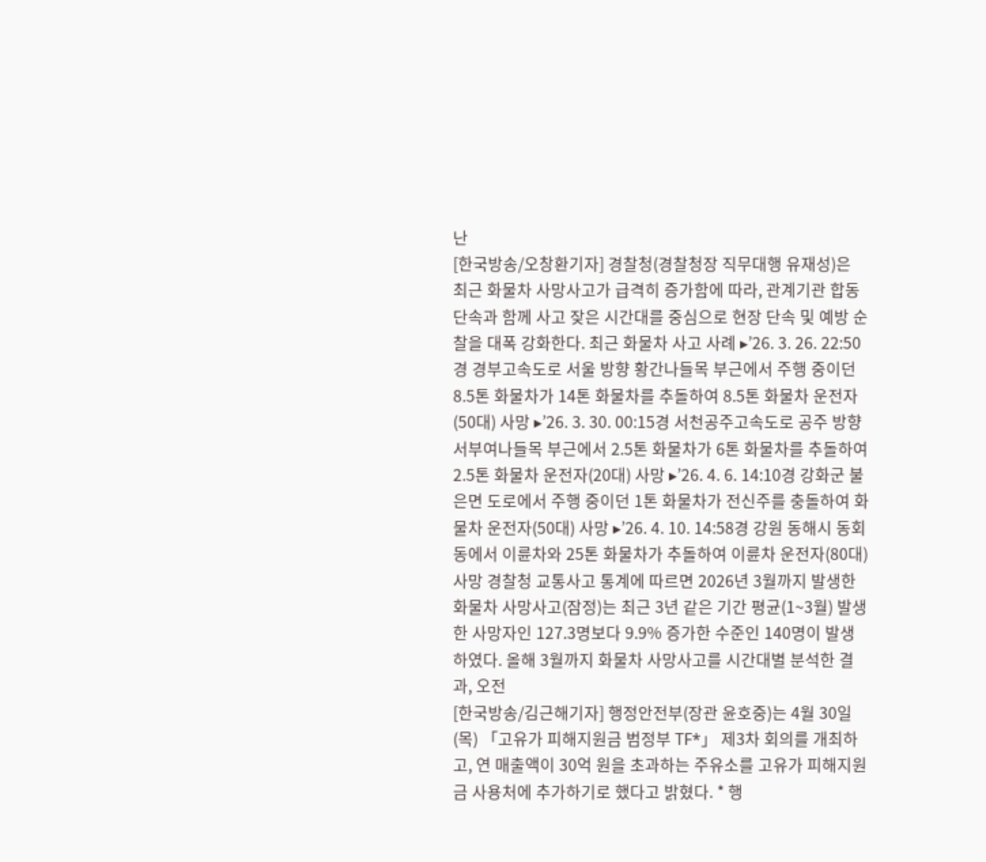난
[한국방송/오창환기자] 경찰청(경찰청장 직무대행 유재성)은 최근 화물차 사망사고가 급격히 증가함에 따라, 관계기관 합동 단속과 함께 사고 잦은 시간대를 중심으로 현장 단속 및 예방 순찰을 대폭 강화한다. 최근 화물차 사고 사례 ▸’26. 3. 26. 22:50경 경부고속도로 서울 방향 황간나들목 부근에서 주행 중이던 8.5톤 화물차가 14톤 화물차를 추돌하여 8.5톤 화물차 운전자(50대) 사망 ▸’26. 3. 30. 00:15경 서천공주고속도로 공주 방향 서부여나들목 부근에서 2.5톤 화물차가 6톤 화물차를 추돌하여 2.5톤 화물차 운전자(20대) 사망 ▸’26. 4. 6. 14:10경 강화군 불은면 도로에서 주행 중이던 1톤 화물차가 전신주를 충돌하여 화물차 운전자(50대) 사망 ▸’26. 4. 10. 14:58경 강원 동해시 동회동에서 이륜차와 25톤 화물차가 추돌하여 이륜차 운전자(80대) 사망 경찰청 교통사고 통계에 따르면 2026년 3월까지 발생한 화물차 사망사고(잠정)는 최근 3년 같은 기간 평균(1~3월) 발생한 사망자인 127.3명보다 9.9% 증가한 수준인 140명이 발생하였다. 올해 3월까지 화물차 사망사고를 시간대별 분석한 결과, 오전
[한국방송/김근해기자] 행정안전부(장관 윤호중)는 4월 30일(목) 「고유가 피해지원금 범정부 TF*」 제3차 회의를 개최하고, 연 매출액이 30억 원을 초과하는 주유소를 고유가 피해지원금 사용처에 추가하기로 했다고 밝혔다. * 행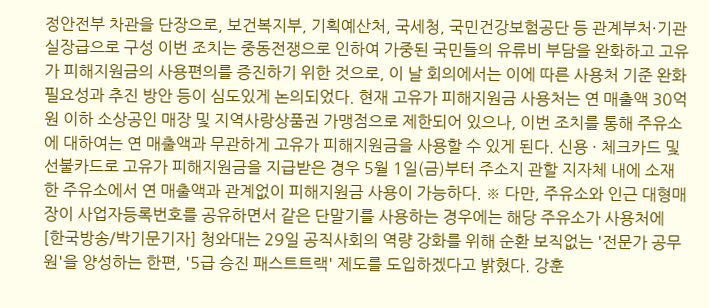정안전부 차관을 단장으로, 보건복지부, 기획예산처, 국세청, 국민건강보험공단 등 관계부처·기관 실장급으로 구성 이번 조치는 중동전쟁으로 인하여 가중된 국민들의 유류비 부담을 완화하고 고유가 피해지원금의 사용편의를 증진하기 위한 것으로, 이 날 회의에서는 이에 따른 사용처 기준 완화 필요성과 추진 방안 등이 심도있게 논의되었다. 현재 고유가 피해지원금 사용처는 연 매출액 30억원 이하 소상공인 매장 및 지역사랑상품권 가맹점으로 제한되어 있으나, 이번 조치를 통해 주유소에 대하여는 연 매출액과 무관하게 고유가 피해지원금을 사용할 수 있게 된다. 신용 · 체크카드 및 선불카드로 고유가 피해지원금을 지급받은 경우 5월 1일(금)부터 주소지 관할 지자체 내에 소재한 주유소에서 연 매출액과 관계없이 피해지원금 사용이 가능하다. ※ 다만, 주유소와 인근 대형매장이 사업자등록번호를 공유하면서 같은 단말기를 사용하는 경우에는 해당 주유소가 사용처에
[한국방송/박기문기자] 청와대는 29일 공직사회의 역량 강화를 위해 순환 보직없는 '전문가 공무원'을 양성하는 한편, '5급 승진 패스트트랙' 제도를 도입하겠다고 밝혔다. 강훈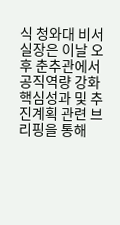식 청와대 비서실장은 이날 오후 춘추관에서 공직역량 강화 핵심성과 및 추진계획 관련 브리핑을 통해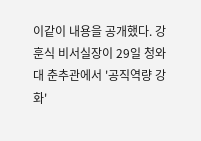이같이 내용을 공개했다. 강훈식 비서실장이 29일 청와대 춘추관에서 '공직역량 강화'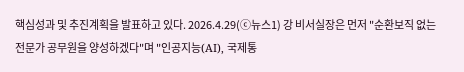핵심성과 및 추진계획을 발표하고 있다. 2026.4.29(ⓒ뉴스1) 강 비서실장은 먼저 "순환보직 없는 전문가 공무원을 양성하겠다"며 "인공지능(AI), 국제통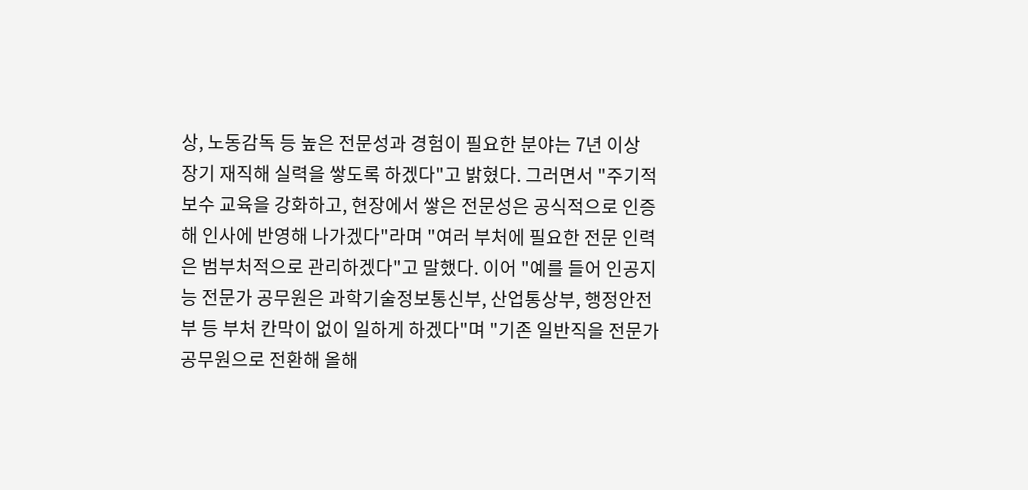상, 노동감독 등 높은 전문성과 경험이 필요한 분야는 7년 이상 장기 재직해 실력을 쌓도록 하겠다"고 밝혔다. 그러면서 "주기적 보수 교육을 강화하고, 현장에서 쌓은 전문성은 공식적으로 인증해 인사에 반영해 나가겠다"라며 "여러 부처에 필요한 전문 인력은 범부처적으로 관리하겠다"고 말했다. 이어 "예를 들어 인공지능 전문가 공무원은 과학기술정보통신부, 산업통상부, 행정안전부 등 부처 칸막이 없이 일하게 하겠다"며 "기존 일반직을 전문가 공무원으로 전환해 올해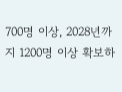700명 이상, 2028년까지 1200명 이상 확보하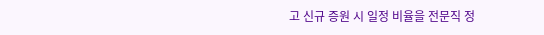고 신규 증원 시 일정 비율을 전문직 정